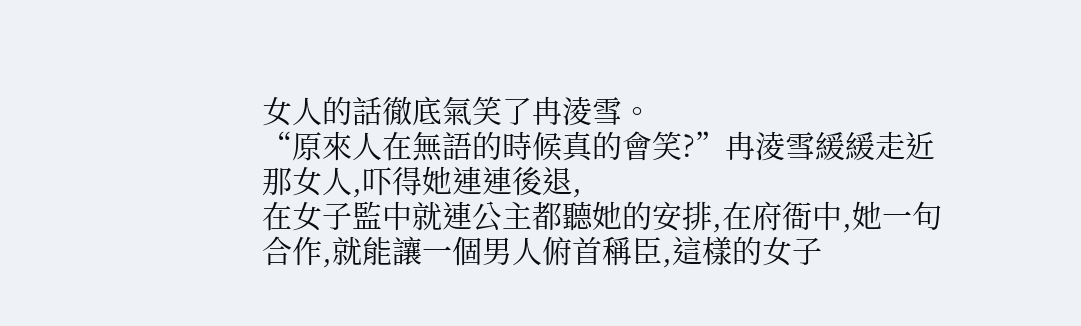女人的話徹底氣笑了冉淩雪。
“原來人在無語的時候真的會笑?”冉淩雪緩緩走近那女人,吓得她連連後退,
在女子監中就連公主都聽她的安排,在府衙中,她一句合作,就能讓一個男人俯首稱臣,這樣的女子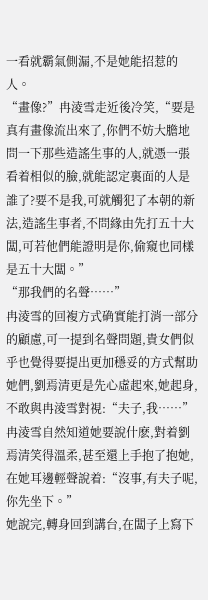一看就霸氣側漏,不是她能招惹的人。
“畫像?”冉淩雪走近後冷笑,“要是真有畫像流出來了,你們不妨大膽地問一下那些造謠生事的人,就憑一張看着相似的臉,就能認定裏面的人是誰了?要不是我,可就觸犯了本朝的新法,造謠生事者,不問緣由先打五十大闆,可若他們能證明是你,偷窺也同樣是五十大闆。”
“那我們的名聲……”
冉淩雪的回複方式确實能打消一部分的顧慮,可一提到名聲問題,貴女們似乎也覺得要提出更加穩妥的方式幫助她們,劉焉清更是先心虛起來,她起身,不敢與冉淩雪對視:“夫子,我……”
冉淩雪自然知道她要說什麽,對着劉焉清笑得溫柔,甚至還上手抱了抱她,在她耳邊輕聲說着:“沒事,有夫子呢,你先坐下。”
她說完,轉身回到講台,在闆子上寫下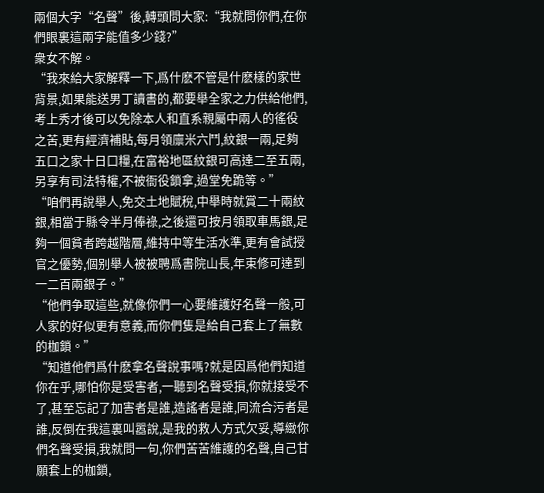兩個大字“名聲”後,轉頭問大家:“我就問你們,在你們眼裏這兩字能值多少錢?”
衆女不解。
“我來給大家解釋一下,爲什麽不管是什麽樣的家世背景,如果能送男丁讀書的,都要舉全家之力供給他們,考上秀才後可以免除本人和直系親屬中兩人的徭役之苦,更有經濟補貼,每月領廪米六鬥,紋銀一兩,足夠五口之家十日口糧,在富裕地區紋銀可高達二至五兩,另享有司法特權,不被衙役鎖拿,過堂免跪等。”
“咱們再說舉人,免交土地賦稅,中舉時就賞二十兩紋銀,相當于縣令半月俸祿,之後還可按月領取車馬銀,足夠一個貧者跨越階層,維持中等生活水準,更有會試授官之優勢,個别舉人被被聘爲書院山長,年束修可達到一二百兩銀子。”
“他們争取這些,就像你們一心要維護好名聲一般,可人家的好似更有意義,而你們隻是給自己套上了無數的枷鎖。”
“知道他們爲什麽拿名聲說事嗎?就是因爲他們知道你在乎,哪怕你是受害者,一聽到名聲受損,你就接受不了,甚至忘記了加害者是誰,造謠者是誰,同流合污者是誰,反倒在我這裏叫嚣說,是我的救人方式欠妥,導緻你們名聲受損,我就問一句,你們苦苦維護的名聲,自己甘願套上的枷鎖,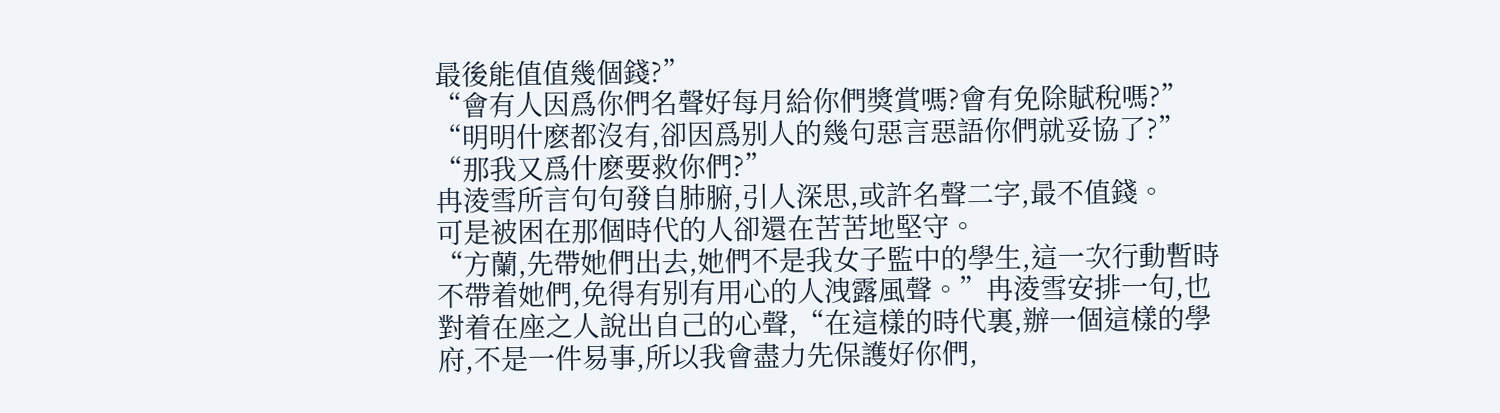最後能值值幾個錢?”
“會有人因爲你們名聲好每月給你們獎賞嗎?會有免除賦稅嗎?”
“明明什麽都沒有,卻因爲别人的幾句惡言惡語你們就妥協了?”
“那我又爲什麽要救你們?”
冉淩雪所言句句發自肺腑,引人深思,或許名聲二字,最不值錢。
可是被困在那個時代的人卻還在苦苦地堅守。
“方蘭,先帶她們出去,她們不是我女子監中的學生,這一次行動暫時不帶着她們,免得有别有用心的人洩露風聲。”冉淩雪安排一句,也對着在座之人說出自己的心聲,“在這樣的時代裏,辦一個這樣的學府,不是一件易事,所以我會盡力先保護好你們,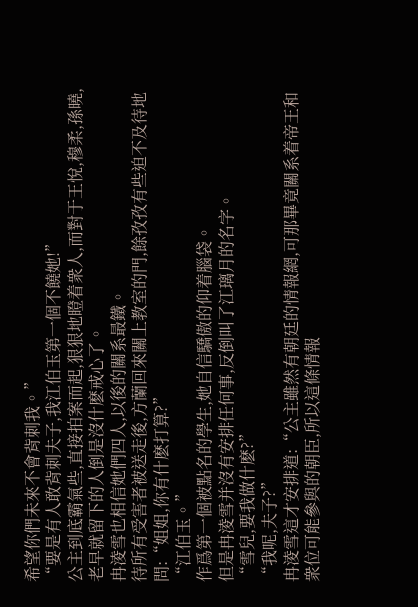希望你們未來不會背刺我。”
“要是有人敢背刺夫子,我江伯玉第一個不饒她!”
公主到底霸氣些,直接拍案而起,狠狠地瞪着衆人,而對于王悅,穆柔,孫曉,老早就留下的人倒是沒什麽戒心了。
冉淩雪也相信她們四人,以後的關系最鐵。
待所有受害者被送走後,方蘭回來關上教室的門,餘孜孜有些迫不及待地問:“姐姐,你有什麽打算?”
“江伯玉。”
作爲第一個被點名的學生,她自信驕傲的仰着腦袋。
但是冉淩雪并沒有安排任何事,反倒叫了江璃月的名字。
“雪兒,要我做什麽?”
“我呢,夫子?”
冉淩雪這才安排道:“公主雖然有朝廷的情報網,可那畢竟關系着帝王和衆位可能參與的朝臣,所以這條情報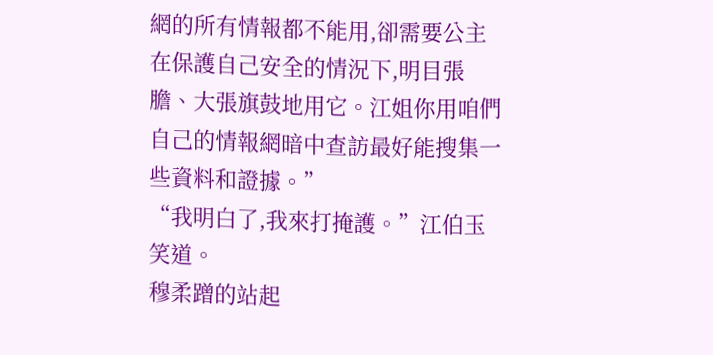網的所有情報都不能用,卻需要公主在保護自己安全的情況下,明目張膽、大張旗鼓地用它。江姐你用咱們自己的情報網暗中查訪最好能搜集一些資料和證據。”
“我明白了,我來打掩護。”江伯玉笑道。
穆柔蹭的站起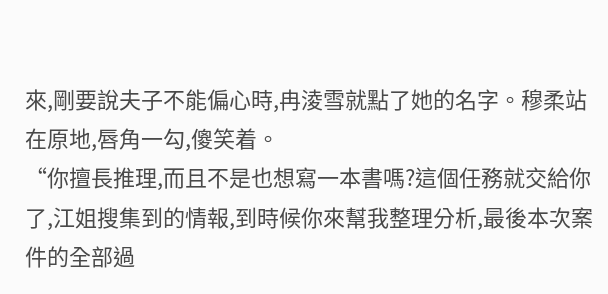來,剛要說夫子不能偏心時,冉淩雪就點了她的名字。穆柔站在原地,唇角一勾,傻笑着。
“你擅長推理,而且不是也想寫一本書嗎?這個任務就交給你了,江姐搜集到的情報,到時候你來幫我整理分析,最後本次案件的全部過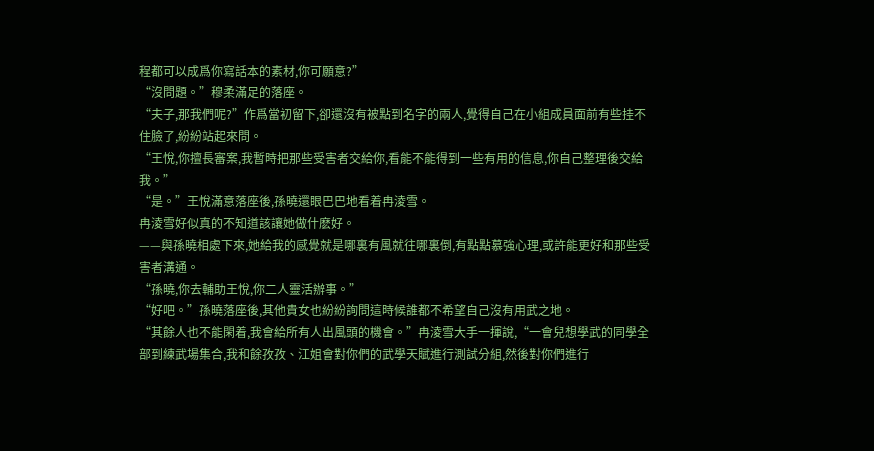程都可以成爲你寫話本的素材,你可願意?”
“沒問題。”穆柔滿足的落座。
“夫子,那我們呢?”作爲當初留下,卻還沒有被點到名字的兩人,覺得自己在小組成員面前有些挂不住臉了,紛紛站起來問。
“王悅,你擅長審案,我暫時把那些受害者交給你,看能不能得到一些有用的信息,你自己整理後交給我。”
“是。”王悅滿意落座後,孫曉還眼巴巴地看着冉淩雪。
冉淩雪好似真的不知道該讓她做什麽好。
——與孫曉相處下來,她給我的感覺就是哪裏有風就往哪裏倒,有點點慕強心理,或許能更好和那些受害者溝通。
“孫曉,你去輔助王悅,你二人靈活辦事。”
“好吧。”孫曉落座後,其他貴女也紛紛詢問這時候誰都不希望自己沒有用武之地。
“其餘人也不能閑着,我會給所有人出風頭的機會。”冉淩雪大手一揮說,“一會兒想學武的同學全部到練武場集合,我和餘孜孜、江姐會對你們的武學天賦進行測試分組,然後對你們進行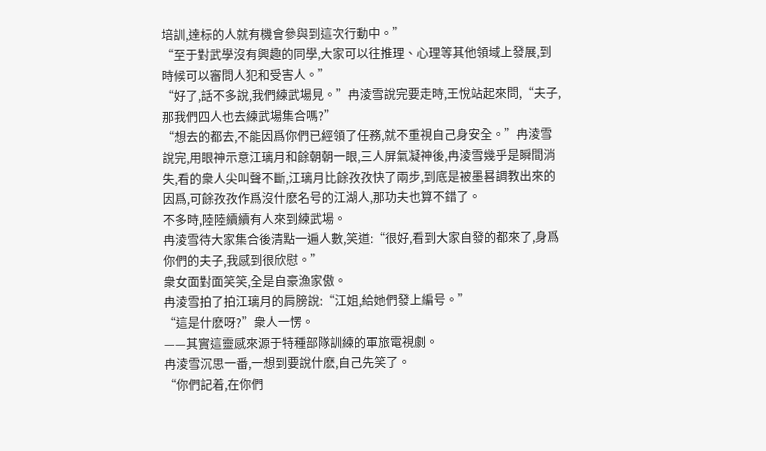培訓,達标的人就有機會參與到這次行動中。”
“至于對武學沒有興趣的同學,大家可以往推理、心理等其他領域上發展,到時候可以審問人犯和受害人。”
“好了,話不多說,我們練武場見。”冉淩雪說完要走時,王悅站起來問,“夫子,那我們四人也去練武場集合嗎?”
“想去的都去,不能因爲你們已經領了任務,就不重視自己身安全。”冉淩雪說完,用眼神示意江璃月和餘朝朝一眼,三人屏氣凝神後,冉淩雪幾乎是瞬間消失,看的衆人尖叫聲不斷,江璃月比餘孜孜快了兩步,到底是被墨晷調教出來的因爲,可餘孜孜作爲沒什麽名号的江湖人,那功夫也算不錯了。
不多時,陸陸續續有人來到練武場。
冉淩雪待大家集合後清點一遍人數,笑道:“很好,看到大家自發的都來了,身爲你們的夫子,我感到很欣慰。”
衆女面對面笑笑,全是自豪漁家傲。
冉淩雪拍了拍江璃月的肩膀說:“江姐,給她們發上編号。”
“這是什麽呀?”衆人一愣。
——其實這靈感來源于特種部隊訓練的軍旅電視劇。
冉淩雪沉思一番,一想到要說什麽,自己先笑了。
“你們記着,在你們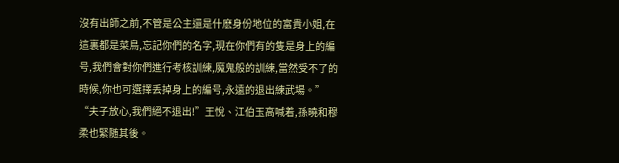沒有出師之前,不管是公主還是什麽身份地位的富貴小姐,在這裏都是菜鳥,忘記你們的名字,現在你們有的隻是身上的編号,我們會對你們進行考核訓練,魔鬼般的訓練,當然受不了的時候,你也可選擇丢掉身上的編号,永遠的退出練武場。”
“夫子放心,我們絕不退出!”王悅、江伯玉高喊着,孫曉和穆柔也緊随其後。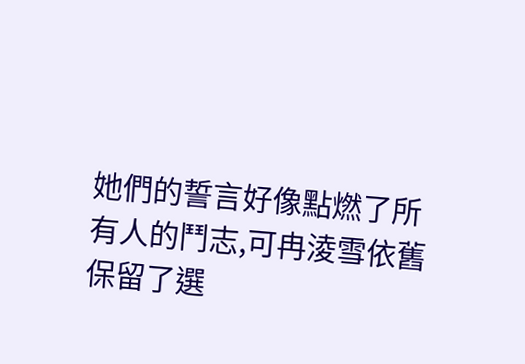她們的誓言好像點燃了所有人的鬥志,可冉淩雪依舊保留了選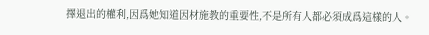擇退出的權利,因爲她知道因材施教的重要性,不是所有人都必須成爲這樣的人。